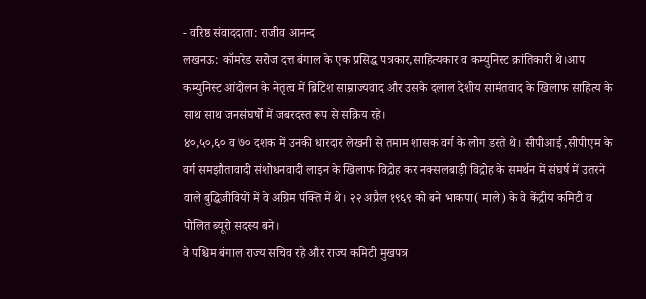- वरिष्ठ संवाददाता: राजीव आनन्द
लखनऊ: कॉमरेड सरोज दत्त बंगाल के एक प्रसिद्ध पत्रकार,साहित्यकार व कम्युनिस्ट क्रांतिकारी थे।आप कम्युनिस्ट आंदोलन के नेतृत्व में ब्रिटिश साम्राज्यवाद और उसके दलाल देशीय सामंतवाद के खिलाफ साहित्य के साथ साथ जनसंघर्षों में जबरदस्त रूप से सक्रिय रहे।
४०,५०,६० व ७० दशक में उनकी धारदार लेखनी से तमाम शासक वर्ग के लोग डरते थे। सीपीआई ,सीपीएम के वर्ग समझौतावादी संशोधनवादी लाइन के खिलाफ विद्रोह कर नक्सलबाड़ी विद्रोह के समर्थन में संघर्ष में उतरने वाले बुद्धिजीवियों में वे अग्रिम पंक्ति में थे। २२ अप्रैल १९६९ को बने भाकपा( माले) के वे केंद्रीय कमिटी व पोलित ब्यूरो सदस्य बने।
वे पश्चिम बंगाल राज्य सचिव रहे और राज्य कमिटी मुखपत्र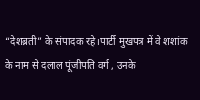“देशब्रती” के संपादक रहे।पार्टी मुखपत्र में वे शशांक के नाम से दलाल पूंजीपति वर्ग , उनके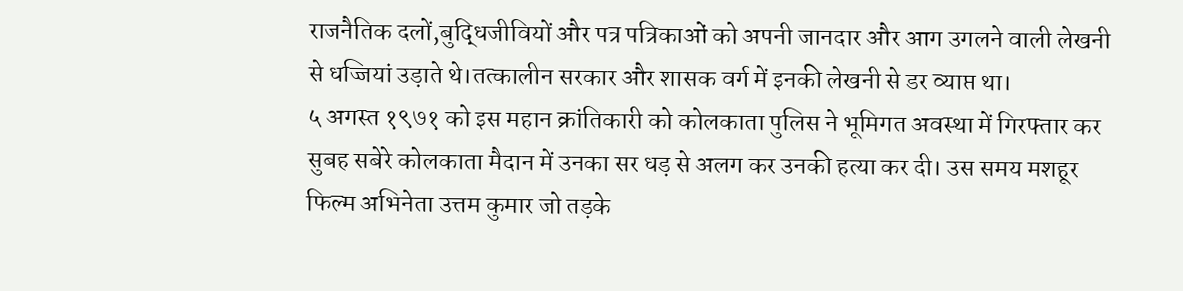राजनैतिक दलों,बुद्धिजीवियों और पत्र पत्रिकाओं को अपनी जानदार और आग उगलने वाली लेखनी से धज्जियां उड़ाते थे।तत्कालीन सरकार और शासक वर्ग में इनकी लेखनी से डर व्याप्त था।
५ अगस्त १९७१ को इस महान क्रांतिकारी को कोलकाता पुलिस ने भूमिगत अवस्था में गिरफ्तार कर सुबह सबेरे कोलकाता मैदान में उनका सर धड़ से अलग कर उनकी हत्या कर दी। उस समय मशहूर फिल्म अभिनेता उत्तम कुमार जो तड़के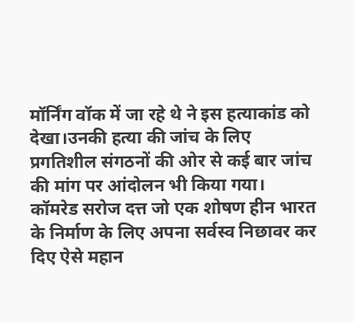मॉर्निंग वॉक में जा रहे थे ने इस हत्याकांड को देखा।उनकी हत्या की जांच के लिए प्रगतिशील संगठनों की ओर से कई बार जांच की मांग पर आंदोलन भी किया गया।
कॉमरेड सरोज दत्त जो एक शोषण हीन भारत के निर्माण के लिए अपना सर्वस्व निछावर कर दिए ऐसे महान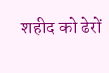शहीद को ढेरों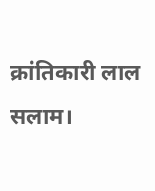क्रांतिकारी लाल सलाम।